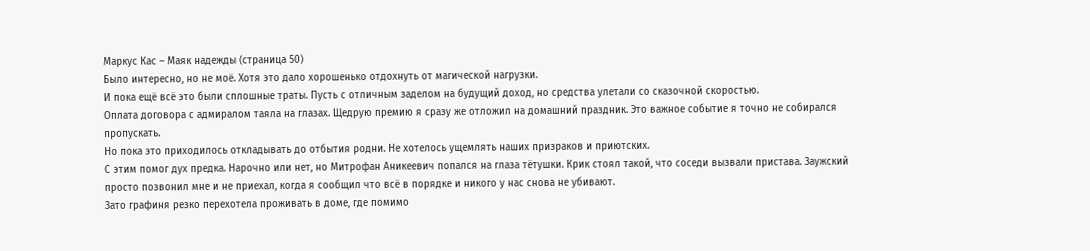Маркус Кас – Маяк надежды (страница 50)
Было интересно, но не моё. Хотя это дало хорошенько отдохнуть от магической нагрузки.
И пока ещё всё это были сплошные траты. Пусть с отличным заделом на будущий доход, но средства улетали со сказочной скоростью.
Оплата договора с адмиралом таяла на глазах. Щедрую премию я сразу же отложил на домашний праздник. Это важное событие я точно не собирался пропускать.
Но пока это приходилось откладывать до отбытия родни. Не хотелось ущемлять наших призраков и приютских.
С этим помог дух предка. Нарочно или нет, но Митрофан Аникеевич попался на глаза тётушки. Крик стоял такой, что соседи вызвали пристава. Заужский просто позвонил мне и не приехал, когда я сообщил что всё в порядке и никого у нас снова не убивают.
Зато графиня резко перехотела проживать в доме, где помимо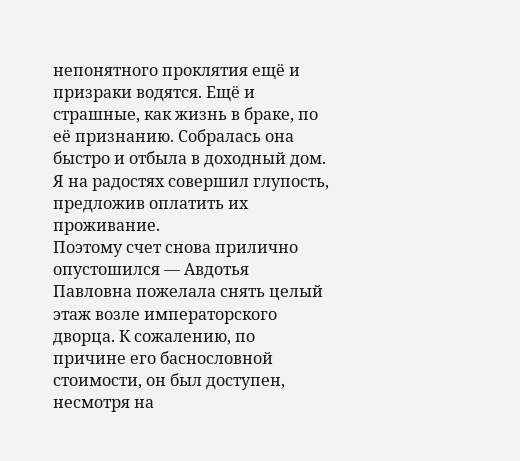непонятного проклятия ещё и призраки водятся. Ещё и страшные, как жизнь в браке, по её признанию. Собралась она быстро и отбыла в доходный дом. Я на радостях совершил глупость, предложив оплатить их проживание.
Поэтому счет снова прилично опустошился — Авдотья Павловна пожелала снять целый этаж возле императорского дворца. К сожалению, по причине его баснословной стоимости, он был доступен, несмотря на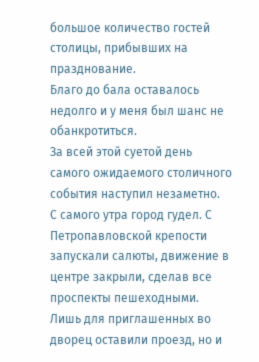большое количество гостей столицы, прибывших на празднование.
Благо до бала оставалось недолго и у меня был шанс не обанкротиться.
За всей этой суетой день самого ожидаемого столичного события наступил незаметно.
С самого утра город гудел. С Петропавловской крепости запускали салюты, движение в центре закрыли, сделав все проспекты пешеходными. Лишь для приглашенных во дворец оставили проезд, но и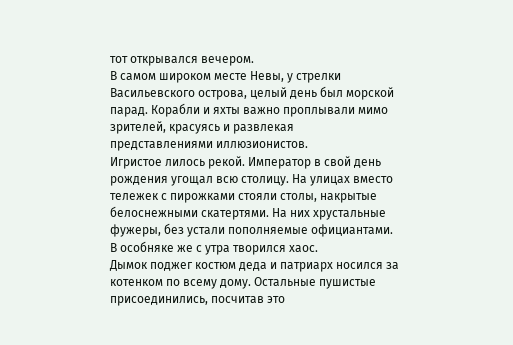тот открывался вечером.
В самом широком месте Невы, у стрелки Васильевского острова, целый день был морской парад. Корабли и яхты важно проплывали мимо зрителей, красуясь и развлекая представлениями иллюзионистов.
Игристое лилось рекой. Император в свой день рождения угощал всю столицу. На улицах вместо тележек с пирожками стояли столы, накрытые белоснежными скатертями. На них хрустальные фужеры, без устали пополняемые официантами.
В особняке же с утра творился хаос.
Дымок поджег костюм деда и патриарх носился за котенком по всему дому. Остальные пушистые присоединились, посчитав это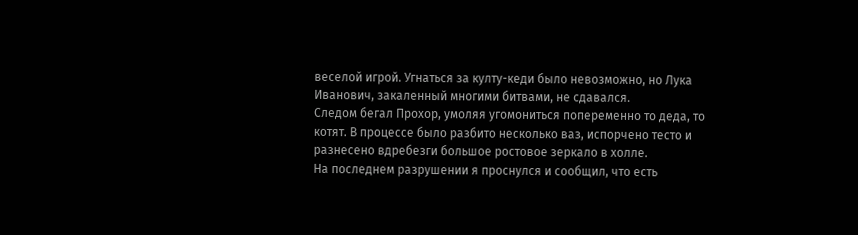веселой игрой. Угнаться за култу-кеди было невозможно, но Лука Иванович, закаленный многими битвами, не сдавался.
Следом бегал Прохор, умоляя угомониться попеременно то деда, то котят. В процессе было разбито несколько ваз, испорчено тесто и разнесено вдребезги большое ростовое зеркало в холле.
На последнем разрушении я проснулся и сообщил, что есть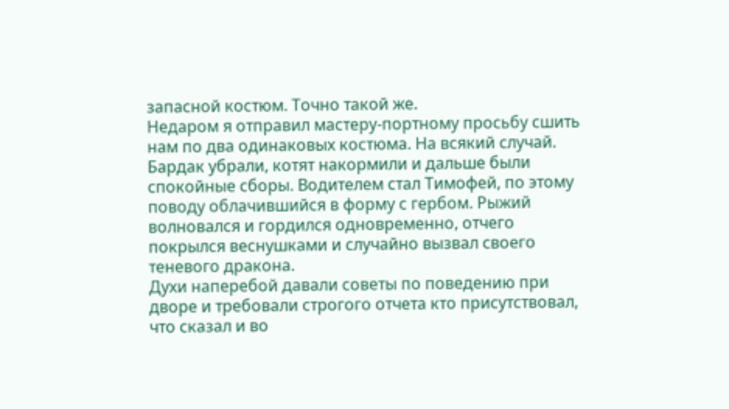запасной костюм. Точно такой же.
Недаром я отправил мастеру-портному просьбу сшить нам по два одинаковых костюма. На всякий случай.
Бардак убрали, котят накормили и дальше были спокойные сборы. Водителем стал Тимофей, по этому поводу облачившийся в форму с гербом. Рыжий волновался и гордился одновременно, отчего покрылся веснушками и случайно вызвал своего теневого дракона.
Духи наперебой давали советы по поведению при дворе и требовали строгого отчета кто присутствовал, что сказал и во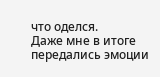что оделся.
Даже мне в итоге передались эмоции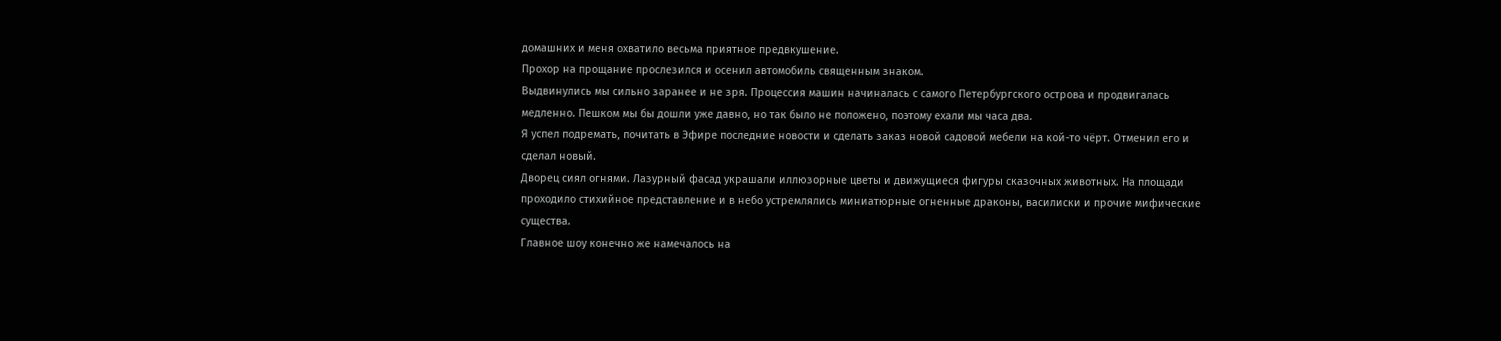домашних и меня охватило весьма приятное предвкушение.
Прохор на прощание прослезился и осенил автомобиль священным знаком.
Выдвинулись мы сильно заранее и не зря. Процессия машин начиналась с самого Петербургского острова и продвигалась медленно. Пешком мы бы дошли уже давно, но так было не положено, поэтому ехали мы часа два.
Я успел подремать, почитать в Эфире последние новости и сделать заказ новой садовой мебели на кой-то чёрт. Отменил его и сделал новый.
Дворец сиял огнями. Лазурный фасад украшали иллюзорные цветы и движущиеся фигуры сказочных животных. На площади проходило стихийное представление и в небо устремлялись миниатюрные огненные драконы, василиски и прочие мифические существа.
Главное шоу конечно же намечалось на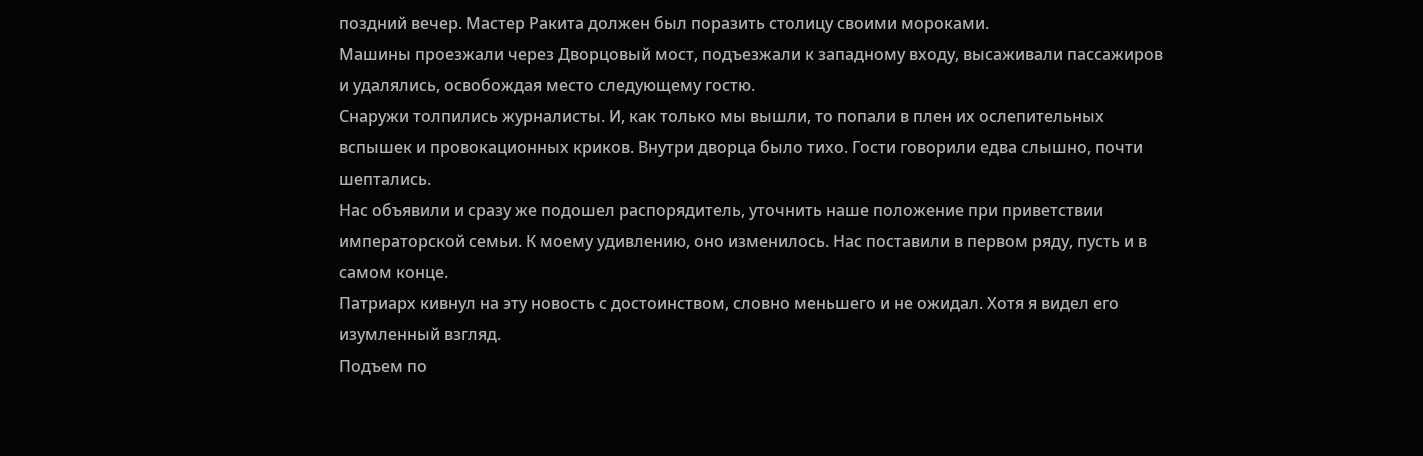поздний вечер. Мастер Ракита должен был поразить столицу своими мороками.
Машины проезжали через Дворцовый мост, подъезжали к западному входу, высаживали пассажиров и удалялись, освобождая место следующему гостю.
Снаружи толпились журналисты. И, как только мы вышли, то попали в плен их ослепительных вспышек и провокационных криков. Внутри дворца было тихо. Гости говорили едва слышно, почти шептались.
Нас объявили и сразу же подошел распорядитель, уточнить наше положение при приветствии императорской семьи. К моему удивлению, оно изменилось. Нас поставили в первом ряду, пусть и в самом конце.
Патриарх кивнул на эту новость с достоинством, словно меньшего и не ожидал. Хотя я видел его изумленный взгляд.
Подъем по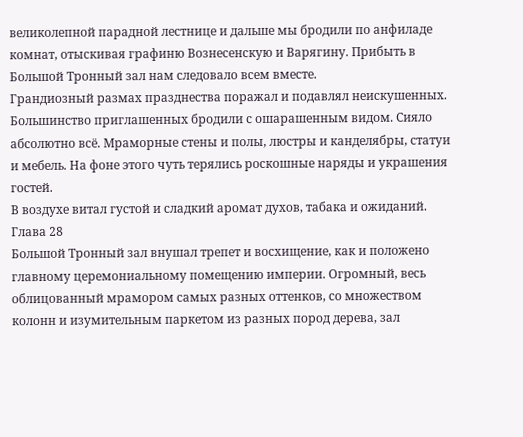великолепной парадной лестнице и дальше мы бродили по анфиладе комнат, отыскивая графиню Вознесенскую и Варягину. Прибыть в Большой Тронный зал нам следовало всем вместе.
Грандиозный размах празднества поражал и подавлял неискушенных. Большинство приглашенных бродили с ошарашенным видом. Сияло абсолютно всё. Мраморные стены и полы, люстры и канделябры, статуи и мебель. На фоне этого чуть терялись роскошные наряды и украшения гостей.
В воздухе витал густой и сладкий аромат духов, табака и ожиданий.
Глава 28
Большой Тронный зал внушал трепет и восхищение, как и положено главному церемониальному помещению империи. Огромный, весь облицованный мрамором самых разных оттенков, со множеством колонн и изумительным паркетом из разных пород дерева, зал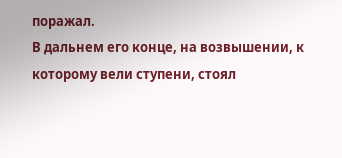поражал.
В дальнем его конце, на возвышении, к которому вели ступени, стоял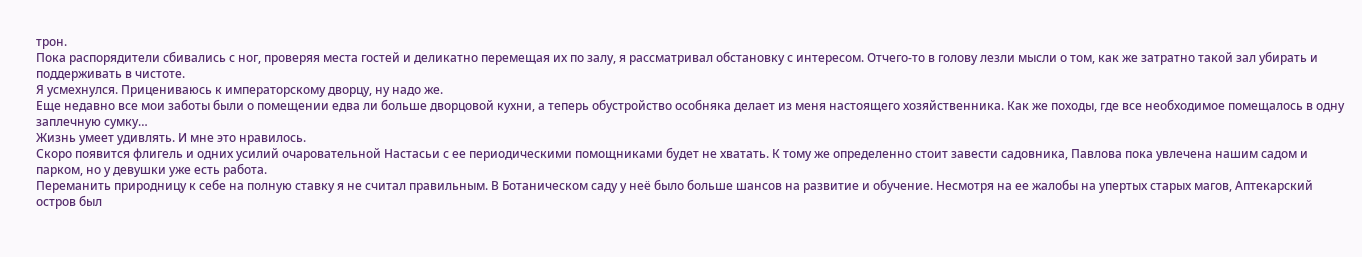трон.
Пока распорядители сбивались с ног, проверяя места гостей и деликатно перемещая их по залу, я рассматривал обстановку с интересом. Отчего-то в голову лезли мысли о том, как же затратно такой зал убирать и поддерживать в чистоте.
Я усмехнулся. Прицениваюсь к императорскому дворцу, ну надо же.
Еще недавно все мои заботы были о помещении едва ли больше дворцовой кухни, а теперь обустройство особняка делает из меня настоящего хозяйственника. Как же походы, где все необходимое помещалось в одну заплечную сумку…
Жизнь умеет удивлять. И мне это нравилось.
Скоро появится флигель и одних усилий очаровательной Настасьи с ее периодическими помощниками будет не хватать. К тому же определенно стоит завести садовника, Павлова пока увлечена нашим садом и парком, но у девушки уже есть работа.
Переманить природницу к себе на полную ставку я не считал правильным. В Ботаническом саду у неё было больше шансов на развитие и обучение. Несмотря на ее жалобы на упертых старых магов, Аптекарский остров был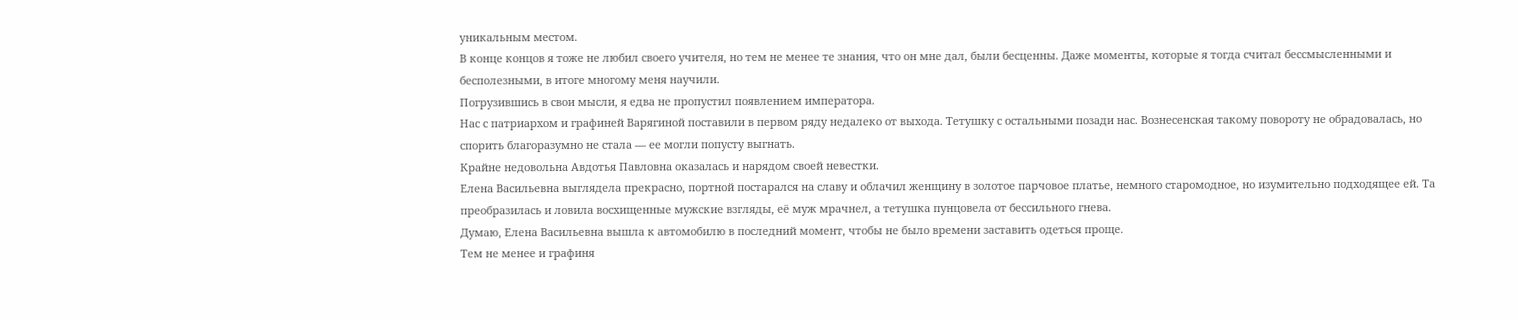уникальным местом.
В конце концов я тоже не любил своего учителя, но тем не менее те знания, что он мне дал, были бесценны. Даже моменты, которые я тогда считал бессмысленными и бесполезными, в итоге многому меня научили.
Погрузившись в свои мысли, я едва не пропустил появлением императора.
Нас с патриархом и графиней Варягиной поставили в первом ряду недалеко от выхода. Тетушку с остальными позади нас. Вознесенская такому повороту не обрадовалась, но спорить благоразумно не стала — ее могли попусту выгнать.
Крайне недовольна Авдотья Павловна оказалась и нарядом своей невестки.
Елена Васильевна выглядела прекрасно, портной постарался на славу и облачил женщину в золотое парчовое платье, немного старомодное, но изумительно подходящее ей. Та преобразилась и ловила восхищенные мужские взгляды, её муж мрачнел, а тетушка пунцовела от бессильного гнева.
Думаю, Елена Васильевна вышла к автомобилю в последний момент, чтобы не было времени заставить одеться проще.
Тем не менее и графиня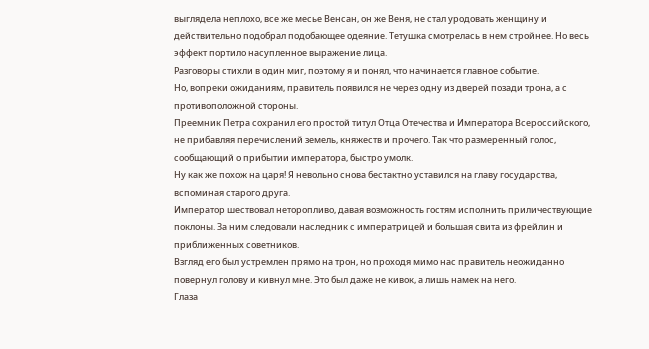выглядела неплохо, все же месье Венсан, он же Веня, не стал уродовать женщину и действительно подобрал подобающее одеяние. Тетушка смотрелась в нем стройнее. Но весь эффект портило насупленное выражение лица.
Разговоры стихли в один миг, поэтому я и понял, что начинается главное событие.
Но, вопреки ожиданиям, правитель появился не через одну из дверей позади трона, а с противоположной стороны.
Преемник Петра сохранил его простой титул Отца Отечества и Императора Всероссийского, не прибавляя перечислений земель, княжеств и прочего. Так что размеренный голос, сообщающий о прибытии императора, быстро умолк.
Ну как же похож на царя! Я невольно снова бестактно уставился на главу государства, вспоминая старого друга.
Император шествовал неторопливо, давая возможность гостям исполнить приличествующие поклоны. За ним следовали наследник с императрицей и большая свита из фрейлин и приближенных советников.
Взгляд его был устремлен прямо на трон, но проходя мимо нас правитель неожиданно повернул голову и кивнул мне. Это был даже не кивок, а лишь намек на него.
Глаза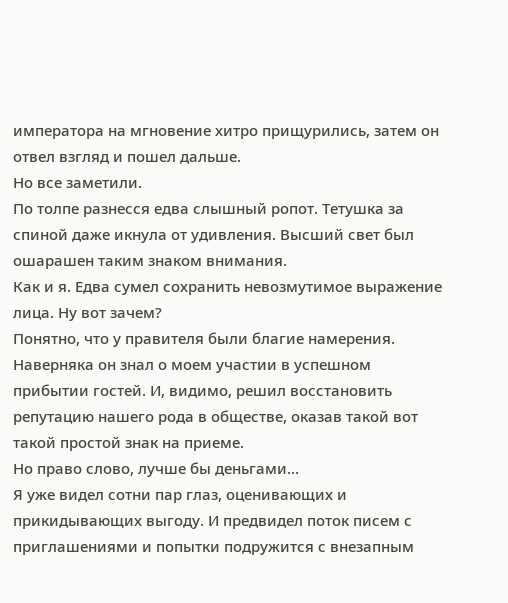императора на мгновение хитро прищурились, затем он отвел взгляд и пошел дальше.
Но все заметили.
По толпе разнесся едва слышный ропот. Тетушка за спиной даже икнула от удивления. Высший свет был ошарашен таким знаком внимания.
Как и я. Едва сумел сохранить невозмутимое выражение лица. Ну вот зачем?
Понятно, что у правителя были благие намерения. Наверняка он знал о моем участии в успешном прибытии гостей. И, видимо, решил восстановить репутацию нашего рода в обществе, оказав такой вот такой простой знак на приеме.
Но право слово, лучше бы деньгами…
Я уже видел сотни пар глаз, оценивающих и прикидывающих выгоду. И предвидел поток писем с приглашениями и попытки подружится с внезапным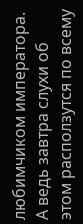любимчиком императора. А ведь завтра слухи об этом расползутся по всему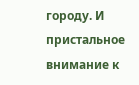городу. И пристальное внимание к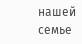нашей семье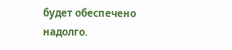будет обеспечено надолго.